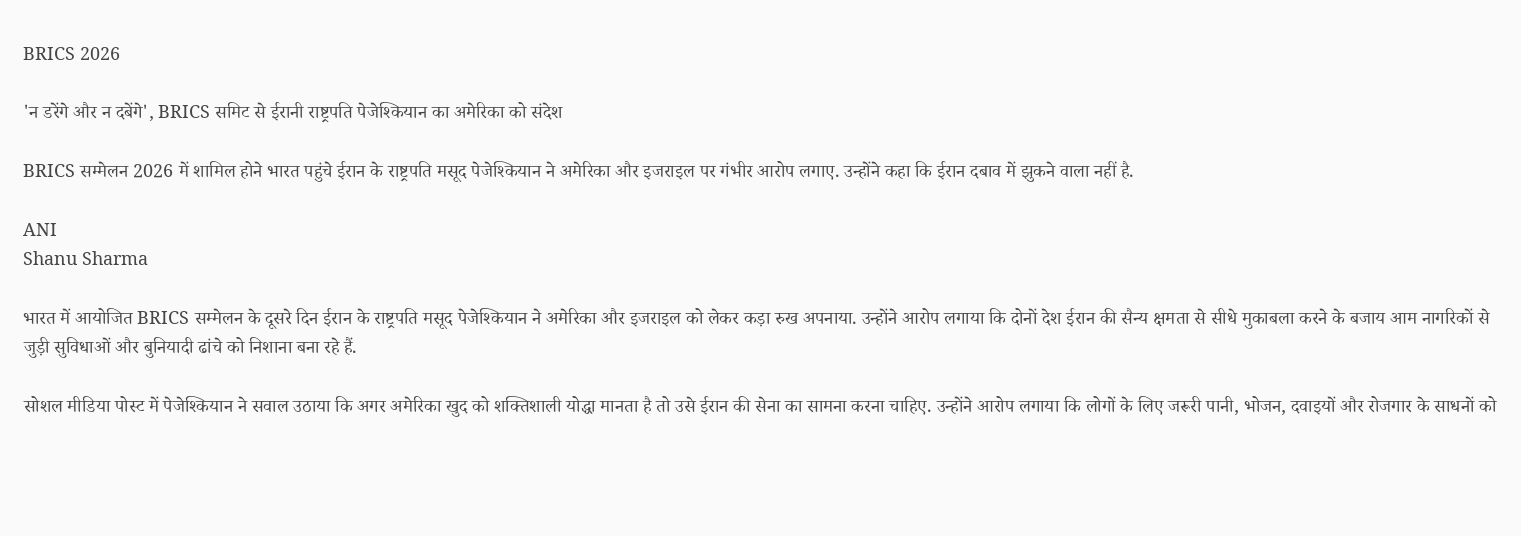BRICS 2026

'न डरेंगे और न दबेंगे', BRICS समिट से ईरानी राष्ट्रपति पेजेश्कियान का अमेरिका को संदेश

BRICS सम्मेलन 2026 में शामिल होने भारत पहुंचे ईरान के राष्ट्रपति मसूद पेजेश्कियान ने अमेरिका और इजराइल पर गंभीर आरोप लगाए. उन्होंने कहा कि ईरान दबाव में झुकने वाला नहीं है.

ANI
Shanu Sharma

भारत में आयोजित BRICS सम्मेलन के दूसरे दिन ईरान के राष्ट्रपति मसूद पेजेश्कियान ने अमेरिका और इजराइल को लेकर कड़ा रुख अपनाया. उन्होंने आरोप लगाया कि दोनों देश ईरान की सैन्य क्षमता से सीधे मुकाबला करने के बजाय आम नागरिकों से जुड़ी सुविधाओं और बुनियादी ढांचे को निशाना बना रहे हैं.

सोशल मीडिया पोस्ट में पेजेश्कियान ने सवाल उठाया कि अगर अमेरिका खुद को शक्तिशाली योद्धा मानता है तो उसे ईरान की सेना का सामना करना चाहिए. उन्होंने आरोप लगाया कि लोगों के लिए जरूरी पानी, भोजन, दवाइयों और रोजगार के साधनों को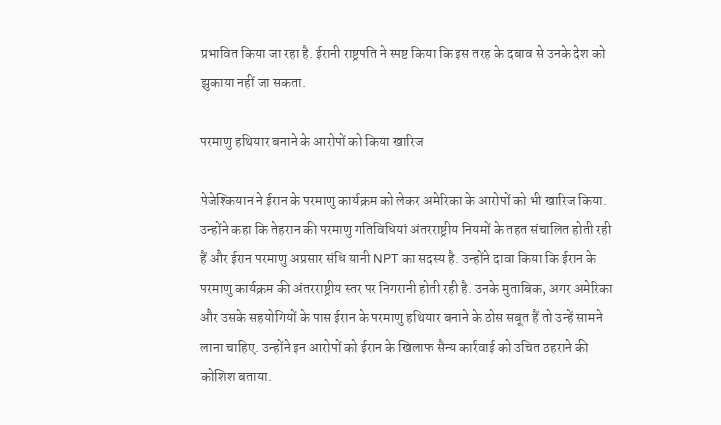प्रभावित किया जा रहा है. ईरानी राष्ट्रपति ने स्पष्ट किया कि इस तरह के दबाव से उनके देश को झुकाया नहीं जा सकता.

परमाणु हथियार बनाने के आरोपों को किया खारिज

पेजेश्कियान ने ईरान के परमाणु कार्यक्रम को लेकर अमेरिका के आरोपों को भी खारिज किया. उन्होंने कहा कि तेहरान की परमाणु गतिविधियां अंतरराष्ट्रीय नियमों के तहत संचालित होती रही हैं और ईरान परमाणु अप्रसार संधि यानी NPT का सदस्य है. उन्होंने दावा किया कि ईरान के परमाणु कार्यक्रम की अंतरराष्ट्रीय स्तर पर निगरानी होती रही है. उनके मुताबिक, अगर अमेरिका और उसके सहयोगियों के पास ईरान के परमाणु हथियार बनाने के ठोस सबूत हैं तो उन्हें सामने लाना चाहिए. उन्होंने इन आरोपों को ईरान के खिलाफ सैन्य कार्रवाई को उचित ठहराने की कोशिश बताया.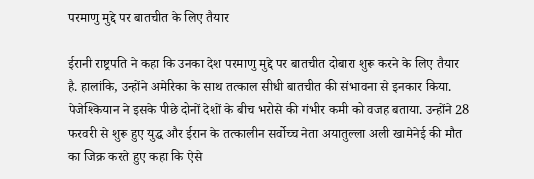परमाणु मुद्दे पर बातचीत के लिए तैयार

ईरानी राष्ट्रपति ने कहा कि उनका देश परमाणु मुद्दे पर बातचीत दोबारा शुरू करने के लिए तैयार है. हालांकि, उन्होंने अमेरिका के साथ तत्काल सीधी बातचीत की संभावना से इनकार किया. पेजेश्कियान ने इसके पीछे दोनों देशों के बीच भरोसे की गंभीर कमी को वजह बताया. उन्होंने 28 फरवरी से शुरू हुए युद्ध और ईरान के तत्कालीन सर्वोच्च नेता अयातुल्ला अली खामेनेई की मौत का जिक्र करते हुए कहा कि ऐसे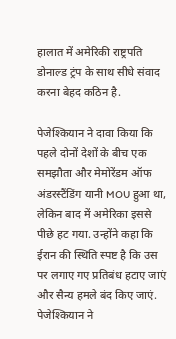हालात में अमेरिकी राष्ट्रपति डोनाल्ड ट्रंप के साथ सीधे संवाद करना बेहद कठिन है.

पेजेश्कियान ने दावा किया कि पहले दोनों देशों के बीच एक समझौता और मेमोरेंडम ऑफ अंडरस्टैंडिंग यानी MOU हुआ था, लेकिन बाद में अमेरिका इससे पीछे हट गया. उन्होंने कहा कि ईरान की स्थिति स्पष्ट है कि उस पर लगाए गए प्रतिबंध हटाए जाएं और सैन्य हमले बंद किए जाएं. पेजेश्कियान ने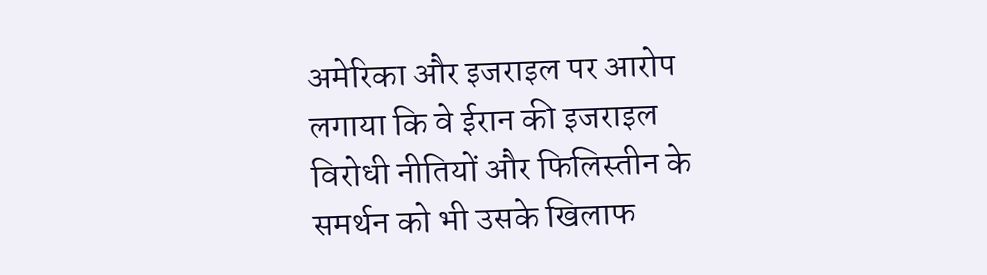अमेरिका और इजराइल पर आरोप लगाया कि वे ईरान की इजराइल विरोधी नीतियों और फिलिस्तीन के समर्थन को भी उसके खिलाफ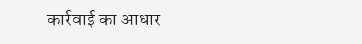कार्रवाई का आधार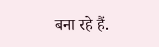बना रहे हैं.